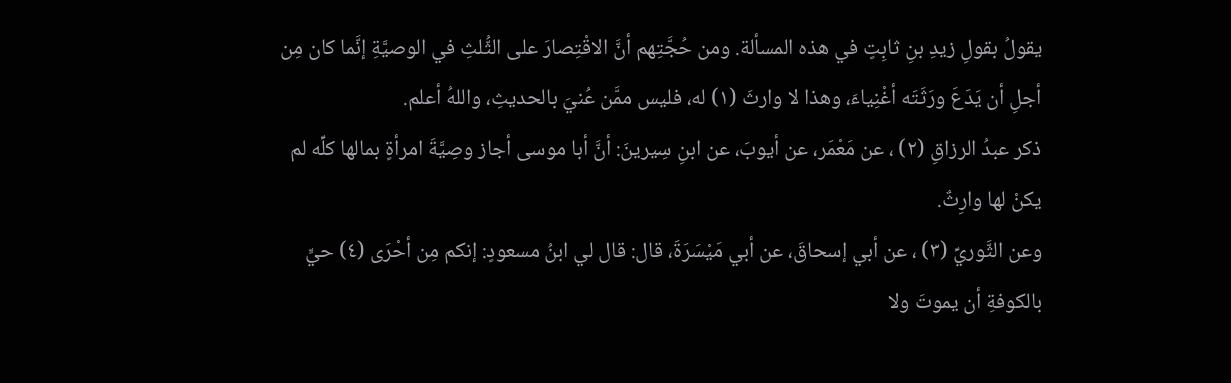يقولُ بقولِ زيدِ بنِ ثابِتٍ في هذه المسألة. ومن حُجَّتِهم أنَّ الاقْتِصارَ على الثُّلثِ في الوصيَّةِ إنَّما كان مِن أجلِ أن يَدَعَ ورَثَتَه أغْنِياءَ، وهذا لا وارثَ (١) له، فليس ممَّن عُنيَ بالحديثِ، واللهُ أعلم.
ذكر عبدُ الرزاقِ (٢) ، عن مَعْمَر، عن أيوبَ، عن ابنِ سِيرينَ: أنَّ أبا موسى أجاز وصِيَّةَ امرأةٍ بمالها كلِّه لم يكنْ لها وارِثٌ.
وعن الثَّوريِّ (٣) ، عن أبي إسحاقَ، عن أبي مَيْسَرَةَ، قال: قال لي ابنُ مسعودٍ: إنكم مِن أحْرَى (٤) حيٍّ بالكوفةِ أن يموتَ ولا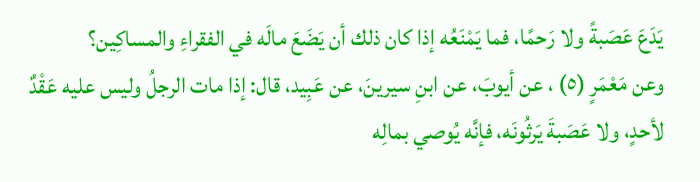يَدَعَ عَصَبةً ولا رَحمًا، فما يَمْنَعُه إذا كان ذلك أن يَضَعَ مالَه في الفقراءِ والمساكِين؟
وعن مَعْمَرٍ (٥) ، عن أيوبَ، عن ابنِ سيرينَ، عن عَبِيد، قال: إذا مات الرجلُ وليس عليه عَقْدٌ لأحدٍ، ولا عَصَبةَ يَرثُونَه، فإنَّه يُوصي بمالِه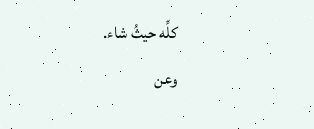كلِّه حيثُ شاء.
وعن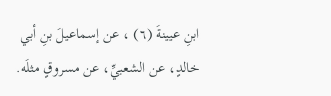ابنِ عيينةَ (٦) ، عن إسماعيلَ بنِ أبي خالدٍ، عن الشعبيِّ، عن مسروقٍ مثلَه.